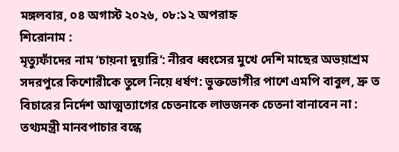মঙ্গলবার, ০৪ অগাস্ট ২০২৬, ০৮:১২ অপরাহ্ন
শিরোনাম :
মৃত্যুফাঁদের নাম ‘চায়না দুয়ারি’: নীরব ধ্বংসের মুখে দেশি মাছের অভয়াশ্রম সদরপুরে কিশোরীকে তুলে নিয়ে ধর্ষণ: ভুক্তভোগীর পাশে এমপি বাবুল, দ্রু ত বিচারের নির্দেশ আত্মত্যাগের চেতনাকে লাভজনক চেতনা বানাবেন না : তথ্যমন্ত্রী মানবপাচার বন্ধে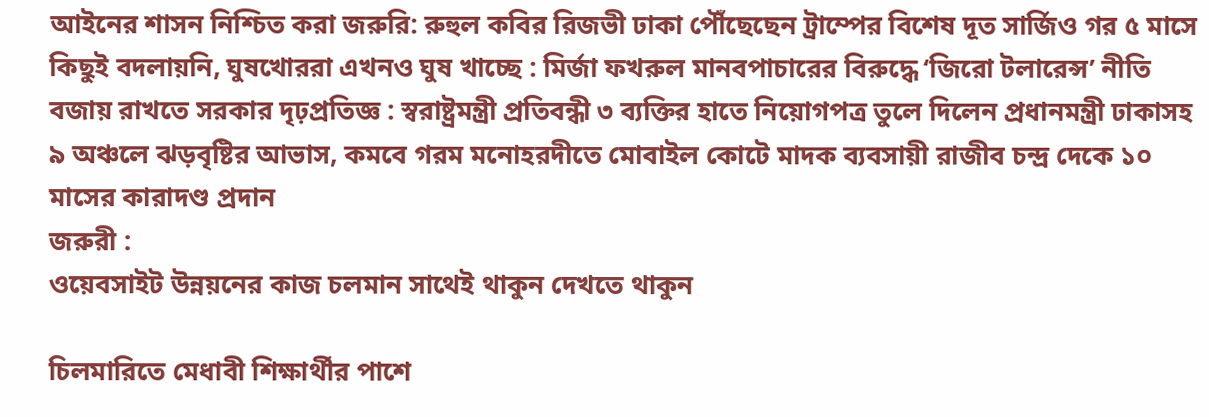আইনের শাসন নিশ্চিত করা জরুরি: রুহুল কবির রিজভী ঢাকা পৌঁছেছেন ট্রাম্পের বিশেষ দূত সার্জিও গর ৫ মাসে কিছুই বদলায়নি, ঘুষখোররা এখনও ঘুষ খাচ্ছে : মির্জা ফখরুল মানবপাচারের বিরুদ্ধে ‘জিরো টলারেন্স’ নীতি বজায় রাখতে সরকার দৃঢ়প্রতিজ্ঞ : স্বরাষ্ট্রমন্ত্রী প্রতিবন্ধী ৩ ব্যক্তির হাতে নিয়োগপত্র তুলে দিলেন প্রধানমন্ত্রী ঢাকাসহ ৯ অঞ্চলে ঝড়বৃষ্টির আভাস, কমবে গরম মনোহরদীতে মোবাইল কোটে মাদক ব্যবসায়ী রাজীব চন্দ্র দেকে ১০ মাসের কারাদণ্ড প্রদান
জরুরী :
ওয়েবসাইট উন্নয়নের কাজ চলমান সাথেই থাকুন দেখতে থাকুন

চিলমারিতে মেধাবী শিক্ষার্থীর পাশে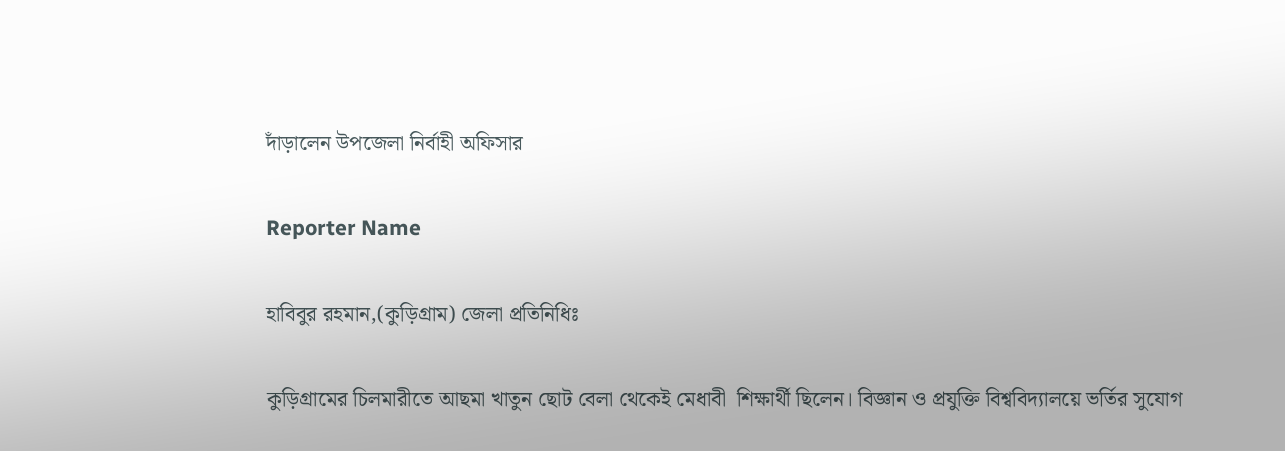দাঁড়ালেন উপজেলা নির্বাহী অফিসার

Reporter Name

হাবিবুর রহমান,(কুড়িগ্রাম) জেলা প্রতিনিধিঃ

কুড়িগ্রামের চিলমারীতে আছমা খাতুন ছোট বেলা থেকেই মেধাবী  শিক্ষার্থী ছিলেন। বিজ্ঞান ও প্রযুক্তি বিশ্ববিদ্যালয়ে ভর্তির সুযোগ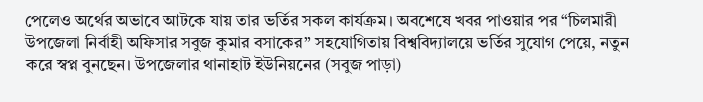পেলেও অর্থের অভাবে আটকে যায় তার ভর্তির সকল কার্যক্রম। অবশেষে খবর পাওয়ার পর “চিলমারী উপজেলা নির্বাহী অফিসার সবুজ কুমার বসাকের” সহযোগিতায় বিশ্ববিদ্যালয়ে ভর্তির সুযোগ পেয়ে, নতুন করে স্বপ্ন বুনছেন। উপজেলার থানাহাট ইউনিয়নের (সবুজ পাড়া)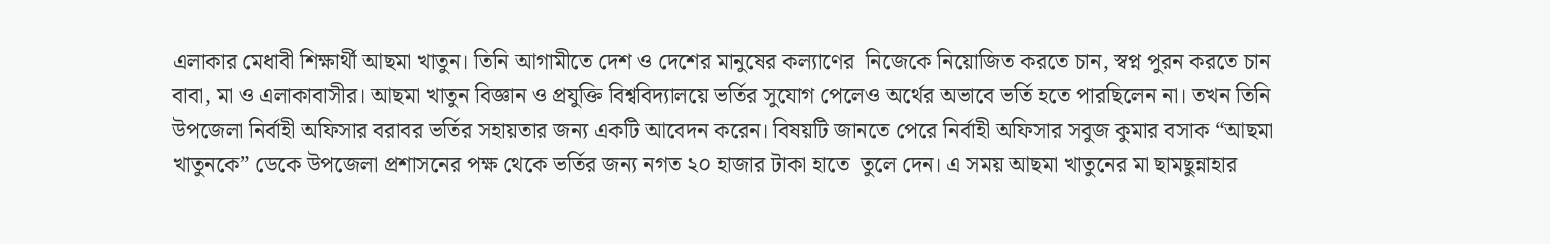এলাকার মেধাবী শিক্ষার্থী আছমা খাতুন। তিনি আগামীতে দেশ ও দেশের মানুষের কল্যাণের  নিজেকে নিয়োজিত করতে চান, স্বপ্ন পুরন করতে চান বাবা, মা ও এলাকাবাসীর। আছমা খাতুন বিজ্ঞান ও প্রযুক্তি বিশ্ববিদ্যালয়ে ভর্তির সুযোগ পেলেও অর্থের অভাবে ভর্তি হতে পারছিলেন না। তখন তিনি উপজেলা নির্বাহী অফিসার বরাবর ভর্তির সহায়তার জন্য একটি আবেদন করেন। বিষয়টি জানতে পেরে নির্বাহী অফিসার সবুজ কুমার বসাক “আছমা খাতুনকে” ডেকে উপজেলা প্রশাসনের পক্ষ থেকে ভর্তির জন্য নগত ২০ হাজার টাকা হাতে  তুলে দেন। এ সময় আছমা খাতুনের মা ছামছুন্নাহার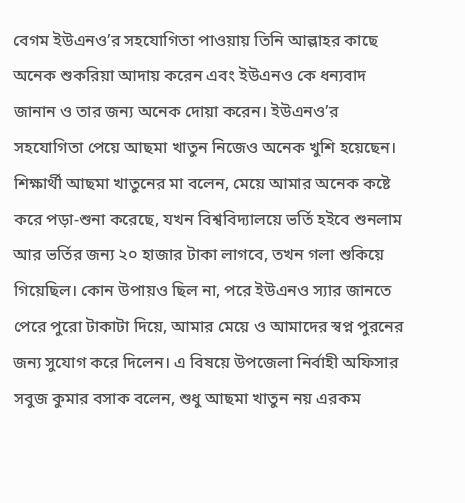বেগম ইউএনও’র সহযোগিতা পাওয়ায় তিনি আল্লাহর কাছে অনেক শুকরিয়া আদায় করেন এবং ইউএনও কে ধন্যবাদ জানান ও তার জন্য অনেক দোয়া করেন। ইউএনও’র সহযোগিতা পেয়ে আছমা খাতুন নিজেও অনেক খুশি হয়েছেন। শিক্ষার্থী আছমা খাতুনের মা বলেন, মেয়ে আমার অনেক কষ্টে করে পড়া-শুনা করেছে, যখন বিশ্ববিদ্যালয়ে ভর্তি হইবে শুনলাম আর ভর্তির জন্য ২০ হাজার টাকা লাগবে, তখন গলা শুকিয়ে গিয়েছিল। কোন উপায়ও ছিল না, পরে ইউএনও স্যার জানতে পেরে পুরো টাকাটা দিয়ে, আমার মেয়ে ও আমাদের স্বপ্ন পুরনের জন্য সুযোগ করে দিলেন। এ বিষয়ে উপজেলা নির্বাহী অফিসার সবুজ কুমার বসাক বলেন, শুধু আছমা খাতুন নয় এরকম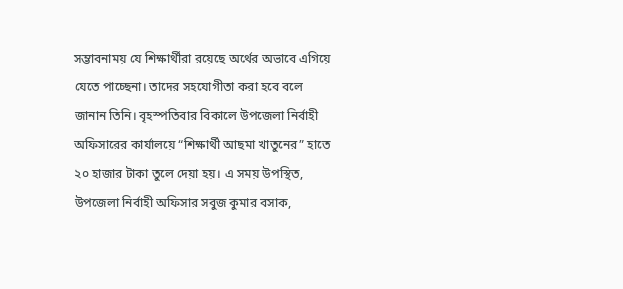সম্ভাবনাময় যে শিক্ষার্থীরা রয়েছে অর্থের অভাবে এগিয়ে যেতে পাচ্ছেনা। তাদের সহযোগীতা করা হবে বলে জানান তিনি। বৃহস্পতিবার বিকালে উপজেলা নির্বাহী অফিসারের কার্যালয়ে “শিক্ষার্থী আছমা খাতুনের” হাতে ২০ হাজার টাকা তুলে দেয়া হয়। এ সময় উপস্থিত, উপজেলা নির্বাহী অফিসার সবুজ কুমার বসাক,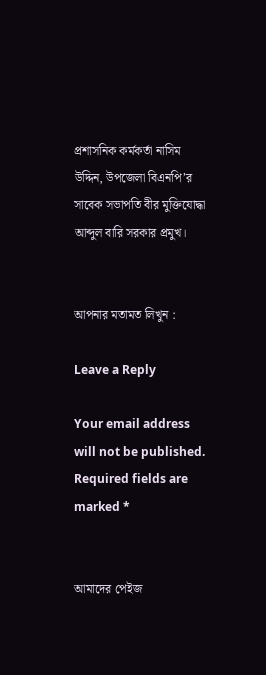প্রশাসনিক কর্মকর্তা নাসিম উদ্দিন, উপজেলা বিএনপি’র সাবেক সভাপতি বীর মুক্তিযোদ্ধা আব্দুল বারি সরকার প্রমুখ।


আপনার মতামত লিখুন :

Leave a Reply

Your email address will not be published. Required fields are marked *


আমাদের পেইজ